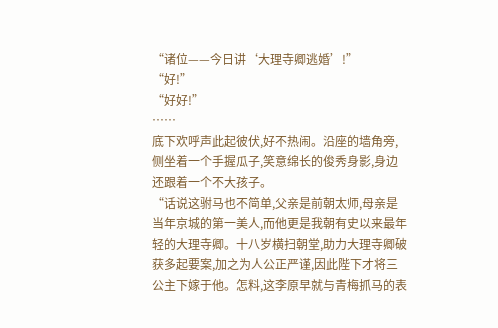“诸位——今日讲‘大理寺卿逃婚’!”
“好!”
“好好!”
……
底下欢呼声此起彼伏,好不热闹。沿座的墙角旁,侧坐着一个手握瓜子,笑意绵长的俊秀身影,身边还跟着一个不大孩子。
“话说这驸马也不简单,父亲是前朝太师,母亲是当年京城的第一美人,而他更是我朝有史以来最年轻的大理寺卿。十八岁横扫朝堂,助力大理寺卿破获多起要案,加之为人公正严谨,因此陛下才将三公主下嫁于他。怎料,这李原早就与青梅抓马的表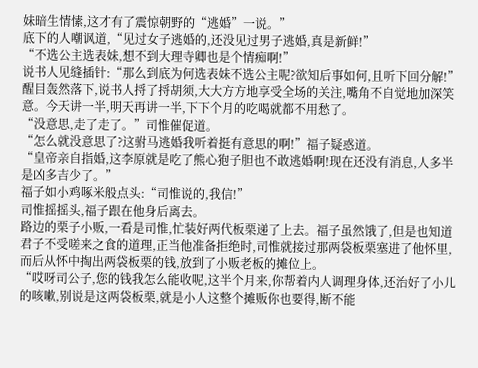妹暗生情愫,这才有了震惊朝野的“逃婚”一说。”
底下的人嘲讽道,“见过女子逃婚的,还没见过男子逃婚,真是新鲜!”
“不选公主选表妹,想不到大理寺卿也是个情痴啊!”
说书人见缝插针:“那么到底为何选表妹不选公主呢?欲知后事如何,且听下回分解!”
醒目轰然落下,说书人捋了捋胡须,大大方方地享受全场的关注,嘴角不自觉地加深笑意。今天讲一半,明天再讲一半,下下个月的吃喝就都不用愁了。
“没意思,走了走了。”司惟催促道。
“怎么就没意思了?这驸马逃婚我听着挺有意思的啊!”福子疑惑道。
“皇帝亲自指婚,这李原就是吃了熊心狍子胆也不敢逃婚啊!现在还没有消息,人多半是凶多吉少了。”
福子如小鸡啄米般点头:“司惟说的,我信!”
司惟摇摇头,福子跟在他身后离去。
路边的栗子小贩,一看是司惟,忙装好两代板栗递了上去。福子虽然饿了,但是也知道君子不受嗟来之食的道理,正当他准备拒绝时,司惟就接过那两袋板栗塞进了他怀里,而后从怀中掏出两袋板栗的钱,放到了小贩老板的摊位上。
“哎呀司公子,您的钱我怎么能收呢,这半个月来,你帮着内人调理身体,还治好了小儿的咳嗽,别说是这两袋板栗,就是小人这整个摊贩你也要得,断不能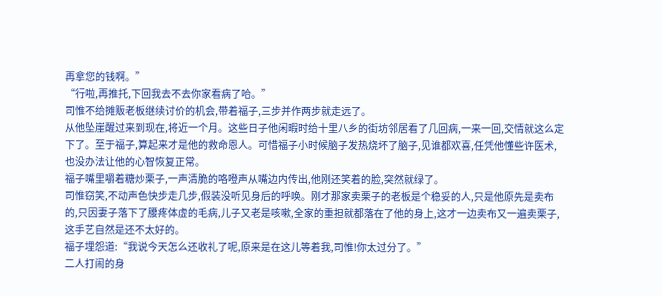再拿您的钱啊。”
“行啦,再推托,下回我去不去你家看病了哈。”
司惟不给摊贩老板继续讨价的机会,带着福子,三步并作两步就走远了。
从他坠崖醒过来到现在,将近一个月。这些日子他闲暇时给十里八乡的街坊邻居看了几回病,一来一回,交情就这么定下了。至于福子,算起来才是他的救命恩人。可惜福子小时候脑子发热烧坏了脑子,见谁都欢喜,任凭他懂些许医术,也没办法让他的心智恢复正常。
福子嘴里嚼着糖炒栗子,一声清脆的咯噔声从嘴边内传出,他刚还笑着的脸,突然就绿了。
司惟窃笑,不动声色快步走几步,假装没听见身后的呼唤。刚才那家卖栗子的老板是个稳妥的人,只是他原先是卖布的,只因妻子落下了腰疼体虚的毛病,儿子又老是咳嗽,全家的重担就都落在了他的身上,这才一边卖布又一遍卖栗子,这手艺自然是还不太好的。
福子埋怨道:“我说今天怎么还收礼了呢,原来是在这儿等着我,司惟!你太过分了。”
二人打闹的身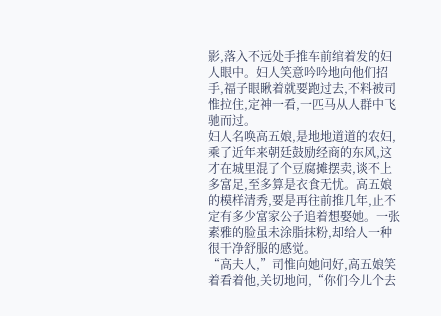影,落入不远处手推车前绾着发的妇人眼中。妇人笑意吟吟地向他们招手,福子眼瞅着就要跑过去,不料被司惟拉住,定神一看,一匹马从人群中飞驰而过。
妇人名唤高五娘,是地地道道的农妇,乘了近年来朝廷鼓励经商的东风,这才在城里混了个豆腐摊摆卖,谈不上多富足,至多算是衣食无忧。高五娘的模样清秀,要是再往前推几年,止不定有多少富家公子追着想娶她。一张素雅的脸虽未涂脂抹粉,却给人一种很干净舒服的感觉。
“高夫人,”司惟向她问好,高五娘笑着看着他,关切地问,“你们今儿个去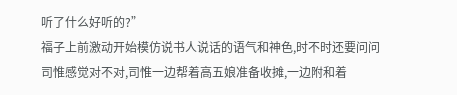听了什么好听的?”
福子上前激动开始模仿说书人说话的语气和神色,时不时还要问问司惟感觉对不对,司惟一边帮着高五娘准备收摊,一边附和着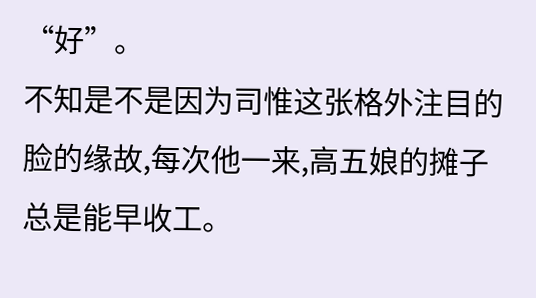“好”。
不知是不是因为司惟这张格外注目的脸的缘故,每次他一来,高五娘的摊子总是能早收工。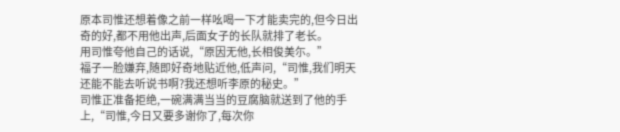原本司惟还想着像之前一样吆喝一下才能卖完的,但今日出奇的好,都不用他出声,后面女子的长队就排了老长。
用司惟夸他自己的话说,“原因无他,长相俊美尓。”
福子一脸嫌弃,随即好奇地贴近他,低声问,“司惟,我们明天还能不能去听说书啊?我还想听李原的秘史。”
司惟正准备拒绝,一碗满满当当的豆腐脑就送到了他的手上,“司惟,今日又要多谢你了,每次你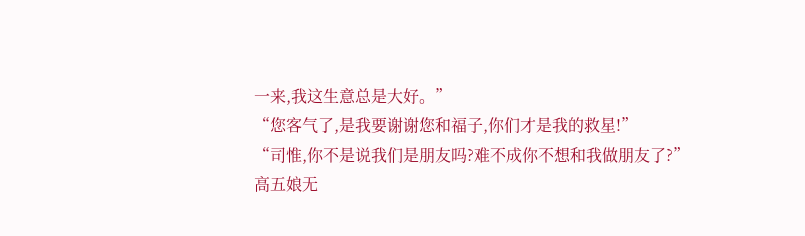一来,我这生意总是大好。”
“您客气了,是我要谢谢您和福子,你们才是我的救星!”
“司惟,你不是说我们是朋友吗?难不成你不想和我做朋友了?”
高五娘无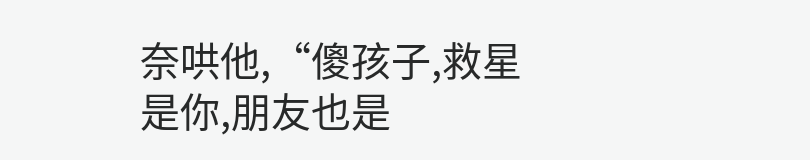奈哄他,“傻孩子,救星是你,朋友也是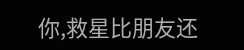你,救星比朋友还